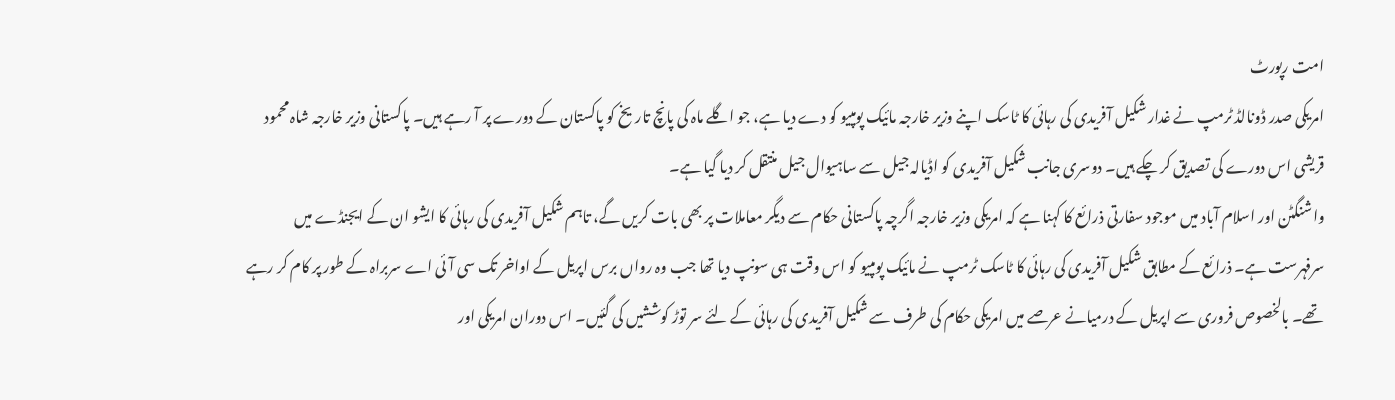امت رپورٹ
امریکی صدر ڈونالڈ ٹرمپ نے غدار شکیل آفریدی کی رہائی کا ٹاسک اپنے وزیر خارجہ مائیک پومپیو کو دے دیا ہے، جو اگلے ماہ کی پانچ تاریخ کو پاکستان کے دورے پر آ رہے ہیں۔ پاکستانی وزیر خارجہ شاہ محمود قریشی اس دورے کی تصدیق کر چکے ہیں۔ دوسری جانب شکیل آفریدی کو اڈیالہ جیل سے ساہیوال جیل منتقل کر دیا گیا ہے۔
واشنگٹن اور اسلام آباد میں موجود سفارتی ذرائع کا کہنا ہے کہ امریکی وزیر خارجہ اگرچہ پاکستانی حکام سے دیگر معاملات پر بھی بات کریں گے، تاہم شکیل آفریدی کی رہائی کا ایشو ان کے ایجنڈے میں سرفہرست ہے۔ ذرائع کے مطابق شکیل آفریدی کی رہائی کا ٹاسک ٹرمپ نے مائیک پومپیو کو اس وقت ہی سونپ دیا تھا جب وہ رواں برس اپریل کے اواخر تک سی آئی اے سربراہ کے طور پر کام کر رہے تھے۔ بالخصوص فروری سے اپریل کے درمیانے عرصے میں امریکی حکام کی طرف سے شکیل آفریدی کی رہائی کے لئے سر توڑ کوششیں کی گئیں۔ اس دوران امریکی اور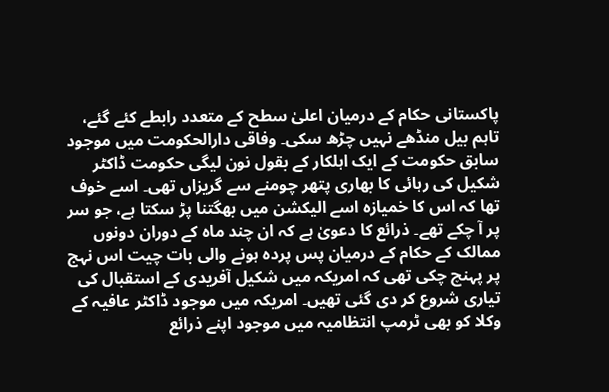پاکستانی حکام کے درمیان اعلیٰ سطح کے متعدد رابطے کئے گئے، تاہم بیل منڈھے نہیں چڑھ سکی۔ وفاقی دارالحکومت میں موجود سابق حکومت کے ایک اہلکار کے بقول نون لیگی حکومت ڈاکٹر شکیل کی رہائی کا بھاری پتھر چومنے سے گریزاں تھی۔ اسے خوف تھا کہ اس کا خمیازہ اسے الیکشن میں بھگتنا پڑ سکتا ہے، جو سر پر آ چکے تھے۔ ذرائع کا دعویٰ ہے کہ ان چند ماہ کے دوران دونوں ممالک کے حکام کے درمیان پس پردہ ہونے والی بات چیت اس نہج پر پہنچ چکی تھی کہ امریکہ میں شکیل آفریدی کے استقبال کی تیاری شروع کر دی گئی تھیں۔ امریکہ میں موجود ڈاکٹر عافیہ کے وکلا کو بھی ٹرمپ انتظامیہ میں موجود اپنے ذرائع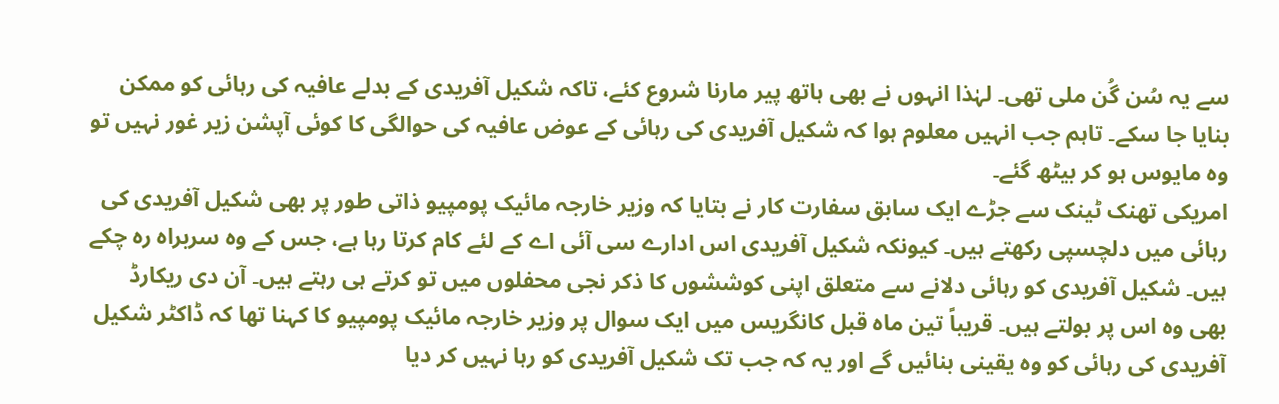سے یہ سُن گُن ملی تھی۔ لہٰذا انہوں نے بھی ہاتھ پیر مارنا شروع کئے، تاکہ شکیل آفریدی کے بدلے عافیہ کی رہائی کو ممکن بنایا جا سکے۔ تاہم جب انہیں معلوم ہوا کہ شکیل آفریدی کی رہائی کے عوض عافیہ کی حوالگی کا کوئی آپشن زیر غور نہیں تو وہ مایوس ہو کر بیٹھ گئے۔
امریکی تھنک ٹینک سے جڑے ایک سابق سفارت کار نے بتایا کہ وزیر خارجہ مائیک پومپیو ذاتی طور پر بھی شکیل آفریدی کی رہائی میں دلچسپی رکھتے ہیں۔ کیونکہ شکیل آفریدی اس ادارے سی آئی اے کے لئے کام کرتا رہا ہے، جس کے وہ سربراہ رہ چکے ہیں۔ شکیل آفریدی کو رہائی دلانے سے متعلق اپنی کوششوں کا ذکر نجی محفلوں میں تو کرتے ہی رہتے ہیں۔ آن دی ریکارڈ بھی وہ اس پر بولتے ہیں۔ قریباً تین ماہ قبل کانگریس میں ایک سوال پر وزیر خارجہ مائیک پومپیو کا کہنا تھا کہ ڈاکٹر شکیل آفریدی کی رہائی کو وہ یقینی بنائیں گے اور یہ کہ جب تک شکیل آفریدی کو رہا نہیں کر دیا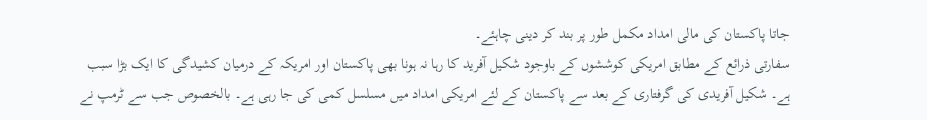جاتا پاکستان کی مالی امداد مکمل طور پر بند کر دینی چاہئے۔
سفارتی ذرائع کے مطابق امریکی کوششوں کے باوجود شکیل آفرید کا رہا نہ ہونا بھی پاکستان اور امریکہ کے درمیان کشیدگی کا ایک بڑا سبب ہے۔ شکیل آفریدی کی گرفتاری کے بعد سے پاکستان کے لئے امریکی امداد میں مسلسل کمی کی جا رہی ہے۔ بالخصوص جب سے ٹرمپ نے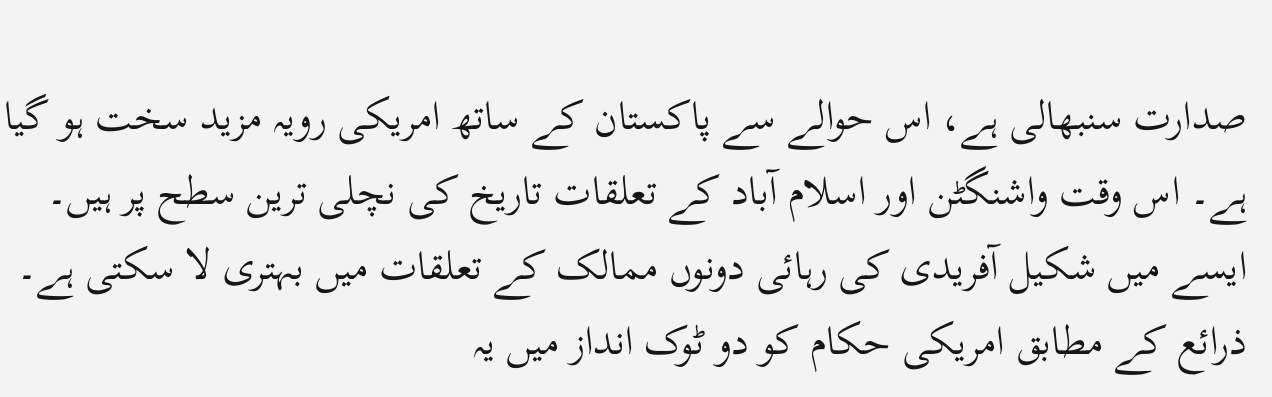صدارت سنبھالی ہے، اس حوالے سے پاکستان کے ساتھ امریکی رویہ مزید سخت ہو گیا ہے۔ اس وقت واشنگٹن اور اسلام آباد کے تعلقات تاریخ کی نچلی ترین سطح پر ہیں۔ ایسے میں شکیل آفریدی کی رہائی دونوں ممالک کے تعلقات میں بہتری لا سکتی ہے۔ ذرائع کے مطابق امریکی حکام کو دو ٹوک انداز میں یہ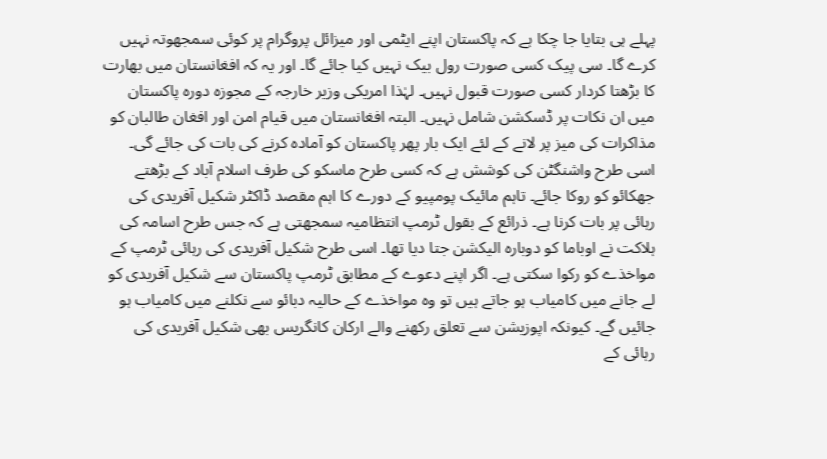پہلے ہی بتایا جا چکا ہے کہ پاکستان اپنے ایٹمی اور میزائل پروگرام پر کوئی سمجھوتہ نہیں کرے گا۔ سی پیک کسی صورت رول بیک نہیں کیا جائے گا۔ اور یہ کہ افغانستان میں بھارت کا بڑھتا کردار کسی صورت قبول نہیں۔ لہٰذا امریکی وزیر خارجہ کے مجوزہ دورہ پاکستان میں ان نکات پر ڈسکشن شامل نہیں۔ البتہ افغانستان میں قیام امن اور افغان طالبان کو مذاکرات کی میز پر لانے کے لئے ایک بار پھر پاکستان کو آمادہ کرنے کی بات کی جائے گی۔ اسی طرح واشنگٹن کی کوشش ہے کہ کسی طرح ماسکو کی طرف اسلام آباد کے بڑھتے جھکائو کو روکا جائے۔ تاہم مائیک پومپیو کے دورے کا اہم مقصد ڈاکٹر شکیل آفریدی کی رہائی پر بات کرنا ہے۔ ذرائع کے بقول ٹرمپ انتظامیہ سمجھتی ہے کہ جس طرح اسامہ کی ہلاکت نے اوباما کو دوبارہ الیکشن جتا دیا تھا۔ اسی طرح شکیل آفریدی کی رہائی ٹرمپ کے مواخذے کو رکوا سکتی ہے۔ اگر اپنے دعوے کے مطابق ٹرمپ پاکستان سے شکیل آفریدی کو لے جانے میں کامیاب ہو جاتے ہیں تو وہ مواخذے کے حالیہ دبائو سے نکلنے میں کامیاب ہو جائیں گے۔ کیونکہ اپوزیشن سے تعلق رکھنے والے ارکان کانگریس بھی شکیل آفریدی کی رہائی کے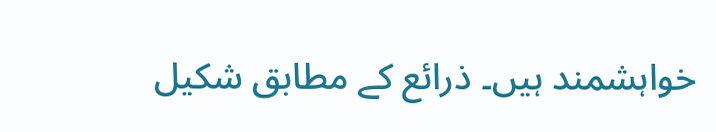خواہشمند ہیں۔ ذرائع کے مطابق شکیل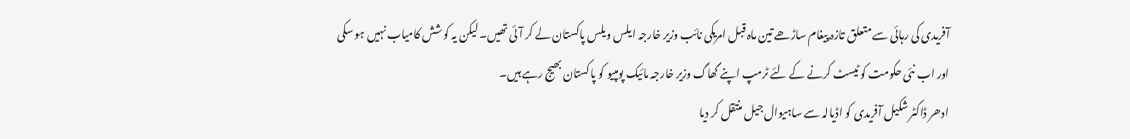آفریدی کی رہائی سے متعلق تازہ پیغام ساڑھے تین ماہ قبل امریکی نائب وزیر خارجہ ایلس ویلس پاکستان لے کر آئی تھیں۔ لیکن یہ کوشش کامیاب نہیں ہو سکی اور اب نئی حکومت کو ٹیسٹ کرنے کے لئے ٹرمپ اپنے گھاگ وزیر خارجہ مائیک پومپیو کو پاکستان بھیج رہے ہیں۔
ادھر ڈاکٹر شکیل آفریدی کو اڈیالہ سے ساہیوال جیل منتقل کر دیا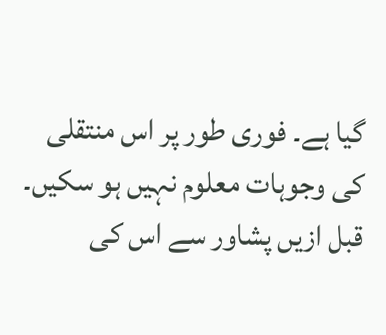گیا ہے۔ فوری طور پر اس منتقلی کی وجوہات معلوم نہیں ہو سکیں۔ قبل ازیں پشاور سے اس کی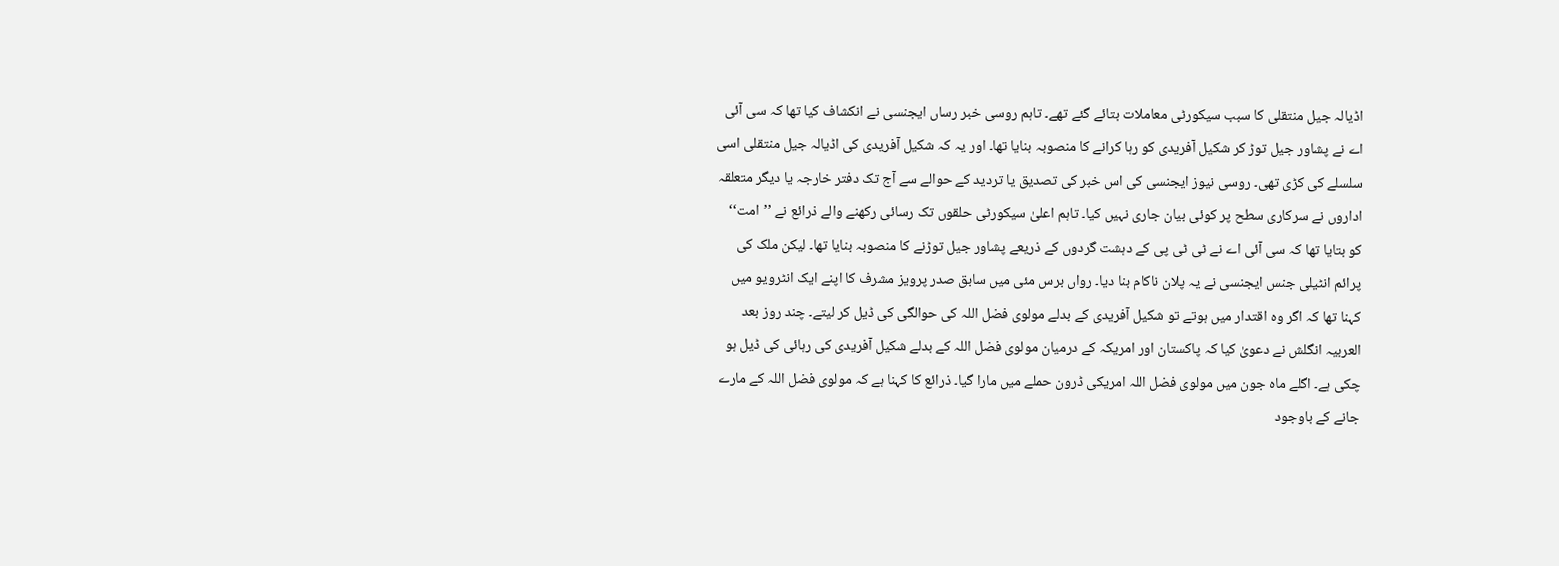اڈیالہ جیل منتقلی کا سبب سیکورٹی معاملات بتائے گئے تھے۔ تاہم روسی خبر رساں ایجنسی نے انکشاف کیا تھا کہ سی آئی اے نے پشاور جیل توڑ کر شکیل آفریدی کو رہا کرانے کا منصوبہ بنایا تھا۔ اور یہ کہ شکیل آفریدی کی اڈیالہ جیل منتقلی اسی سلسلے کی کڑی تھی۔ روسی نیوز ایجنسی کی اس خبر کی تصدیق یا تردید کے حوالے سے آج تک دفتر خارجہ یا دیگر متعلقہ اداروں نے سرکاری سطح پر کوئی بیان جاری نہیں کیا۔ تاہم اعلیٰ سیکورٹی حلقوں تک رسائی رکھنے والے ذرائع نے ’’امت‘‘ کو بتایا تھا کہ سی آئی اے نے ٹی ٹی پی کے دہشت گردوں کے ذریعے پشاور جیل توڑنے کا منصوبہ بنایا تھا۔ لیکن ملک کی پرائم انٹیلی جنس ایجنسی نے یہ پلان ناکام بنا دیا۔ رواں برس مئی میں سابق صدر پرویز مشرف کا اپنے ایک انٹرویو میں کہنا تھا کہ اگر وہ اقتدار میں ہوتے تو شکیل آفریدی کے بدلے مولوی فضل اللہ کی حوالگی کی ڈیل کر لیتے۔ چند روز بعد العربیہ انگلش نے دعویٰ کیا کہ پاکستان اور امریکہ کے درمیان مولوی فضل اللہ کے بدلے شکیل آفریدی کی رہائی کی ڈیل ہو چکی ہے۔ اگلے ماہ جون میں مولوی فضل اللہ امریکی ڈرون حملے میں مارا گیا۔ ذرائع کا کہنا ہے کہ مولوی فضل اللہ کے مارے جانے کے باوجود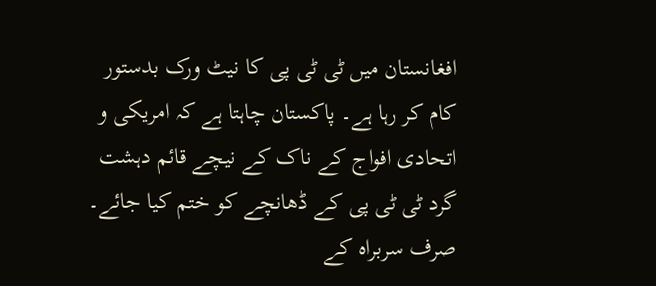افغانستان میں ٹی ٹی پی کا نیٹ ورک بدستور کام کر رہا ہے۔ پاکستان چاہتا ہے کہ امریکی و اتحادی افواج کے ناک کے نیچے قائم دہشت گرد ٹی ٹی پی کے ڈھانچے کو ختم کیا جائے۔ صرف سربراہ کے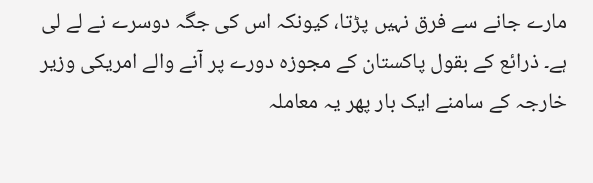مارے جانے سے فرق نہیں پڑتا، کیونکہ اس کی جگہ دوسرے نے لے لی ہے۔ ذرائع کے بقول پاکستان کے مجوزہ دورے پر آنے والے امریکی وزیر خارجہ کے سامنے ایک بار پھر یہ معاملہ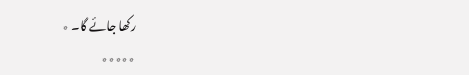رکھا جائے گا۔ ٭
٭٭٭٭٭